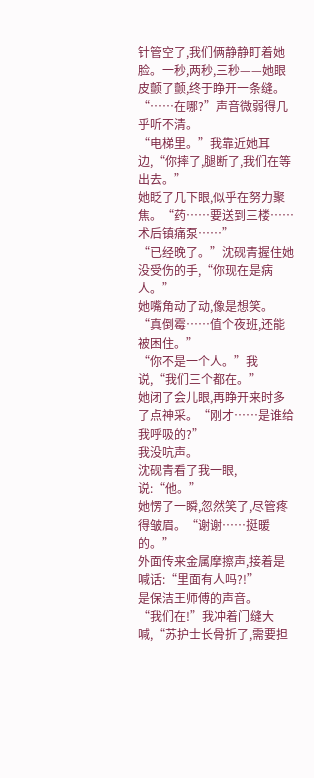针管空了,我们俩静静盯着她脸。一秒,两秒,三秒——她眼皮颤了颤,终于睁开一条缝。
“……在哪?”声音微弱得几乎听不清。
“电梯里。”我靠近她耳边,“你摔了,腿断了,我们在等出去。”
她眨了几下眼,似乎在努力聚焦。“药……要送到三楼……术后镇痛泵……”
“已经晚了。”沈砚青握住她没受伤的手,“你现在是病人。”
她嘴角动了动,像是想笑。“真倒霉……值个夜班,还能被困住。”
“你不是一个人。”我说,“我们三个都在。”
她闭了会儿眼,再睁开来时多了点神采。“刚才……是谁给我呼吸的?”
我没吭声。
沈砚青看了我一眼,说:“他。”
她愣了一瞬,忽然笑了,尽管疼得皱眉。“谢谢……挺暖的。”
外面传来金属摩擦声,接着是喊话:“里面有人吗?!”
是保洁王师傅的声音。
“我们在!”我冲着门缝大喊,“苏护士长骨折了,需要担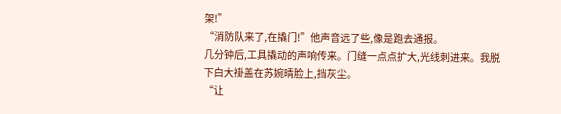架!”
“消防队来了,在撬门!”他声音远了些,像是跑去通报。
几分钟后,工具撬动的声响传来。门缝一点点扩大,光线刺进来。我脱下白大褂盖在苏婉晴脸上,挡灰尘。
“让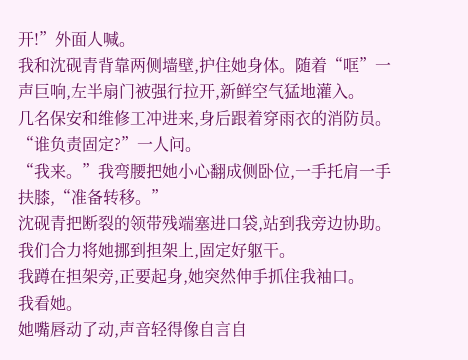开!”外面人喊。
我和沈砚青背靠两侧墙壁,护住她身体。随着“哐”一声巨响,左半扇门被强行拉开,新鲜空气猛地灌入。
几名保安和维修工冲进来,身后跟着穿雨衣的消防员。
“谁负责固定?”一人问。
“我来。”我弯腰把她小心翻成侧卧位,一手托肩一手扶膝,“准备转移。”
沈砚青把断裂的领带残端塞进口袋,站到我旁边协助。我们合力将她挪到担架上,固定好躯干。
我蹲在担架旁,正要起身,她突然伸手抓住我袖口。
我看她。
她嘴唇动了动,声音轻得像自言自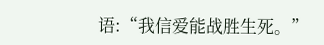语:“我信爱能战胜生死。”